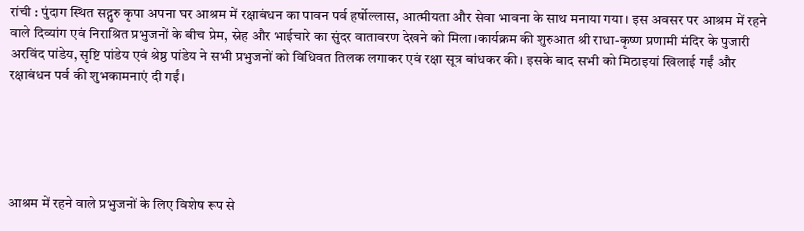रांची : पुंदाग स्थित सद्गुरु कृपा अपना घर आश्रम में रक्षाबंधन का पावन पर्व हर्षोल्लास, आत्मीयता और सेवा भावना के साथ मनाया गया। इस अवसर पर आश्रम में रहने वाले दिव्यांग एवं निराश्रित प्रभुजनों के बीच प्रेम, स्नेह और भाईचारे का सुंदर वातावरण देखने को मिला।कार्यक्रम की शुरुआत श्री राधा-कृष्ण प्रणामी मंदिर के पुजारी अरविंद पांडेय, सृष्टि पांडेय एवं श्रेष्ठ पांडेय ने सभी प्रभुजनों को विधिवत तिलक लगाकर एवं रक्षा सूत्र बांधकर की। इसके बाद सभी को मिठाइयां खिलाई गईं और रक्षाबंधन पर्व की शुभकामनाएं दी गईं।





आश्रम में रहने वाले प्रभुजनों के लिए विशेष रूप से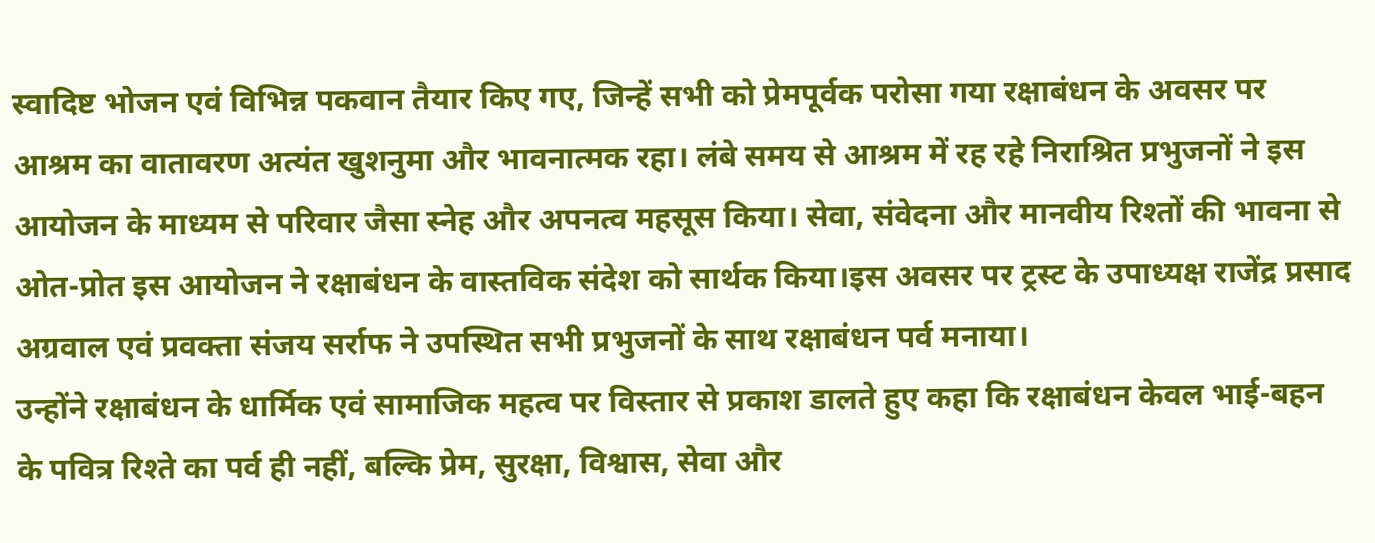स्वादिष्ट भोजन एवं विभिन्न पकवान तैयार किए गए, जिन्हें सभी को प्रेमपूर्वक परोसा गया रक्षाबंधन के अवसर पर आश्रम का वातावरण अत्यंत खुशनुमा और भावनात्मक रहा। लंबे समय से आश्रम में रह रहे निराश्रित प्रभुजनों ने इस आयोजन के माध्यम से परिवार जैसा स्नेह और अपनत्व महसूस किया। सेवा, संवेदना और मानवीय रिश्तों की भावना से ओत-प्रोत इस आयोजन ने रक्षाबंधन के वास्तविक संदेश को सार्थक किया।इस अवसर पर ट्रस्ट के उपाध्यक्ष राजेंद्र प्रसाद अग्रवाल एवं प्रवक्ता संजय सर्राफ ने उपस्थित सभी प्रभुजनों के साथ रक्षाबंधन पर्व मनाया।
उन्होंने रक्षाबंधन के धार्मिक एवं सामाजिक महत्व पर विस्तार से प्रकाश डालते हुए कहा कि रक्षाबंधन केवल भाई-बहन के पवित्र रिश्ते का पर्व ही नहीं, बल्कि प्रेम, सुरक्षा, विश्वास, सेवा और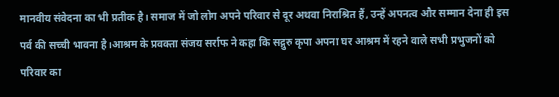मानवीय संवेदना का भी प्रतीक है। समाज में जो लोग अपने परिवार से दूर अथवा निराश्रित हैं, उन्हें अपनत्व और सम्मान देना ही इस पर्व की सच्ची भावना है।आश्रम के प्रवक्ता संजय सर्राफ ने कहा कि सद्गुरु कृपा अपना घर आश्रम में रहने वाले सभी प्रभुजनों को परिवार का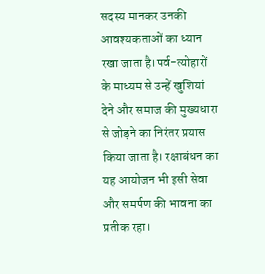सदस्य मानकर उनकी आवश्यकताओं का ध्यान रखा जाता है।पर्व-त्योहारों के माध्यम से उन्हें खुशियां देने और समाज की मुख्यधारा से जोड़ने का निरंतर प्रयास किया जाता है। रक्षाबंधन का यह आयोजन भी इसी सेवा और समर्पण की भावना का प्रतीक रहा।